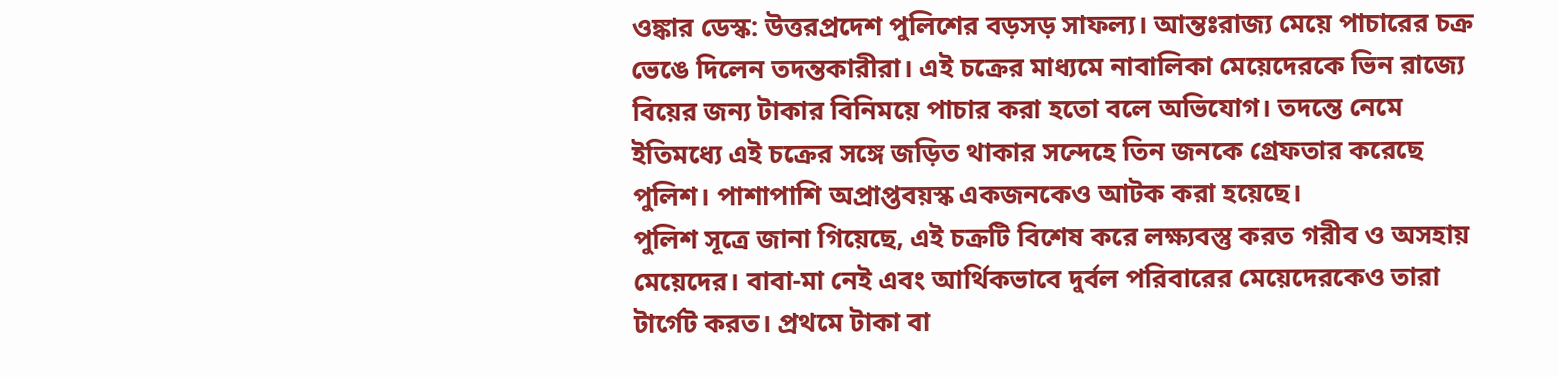ওঙ্কার ডেস্ক: উত্তরপ্রদেশ পুলিশের বড়সড় সাফল্য। আন্তঃরাজ্য মেয়ে পাচারের চক্র ভেঙে দিলেন তদন্তকারীরা। এই চক্রের মাধ্যমে নাবালিকা মেয়েদেরকে ভিন রাজ্যে বিয়ের জন্য টাকার বিনিময়ে পাচার করা হতো বলে অভিযোগ। তদন্তে নেমে ইতিমধ্যে এই চক্রের সঙ্গে জড়িত থাকার সন্দেহে তিন জনকে গ্রেফতার করেছে পুলিশ। পাশাপাশি অপ্রাপ্তবয়স্ক একজনকেও আটক করা হয়েছে।
পুলিশ সূত্রে জানা গিয়েছে, এই চক্রটি বিশেষ করে লক্ষ্যবস্তু করত গরীব ও অসহায় মেয়েদের। বাবা-মা নেই এবং আর্থিকভাবে দুর্বল পরিবারের মেয়েদেরকেও তারা টার্গেট করত। প্রথমে টাকা বা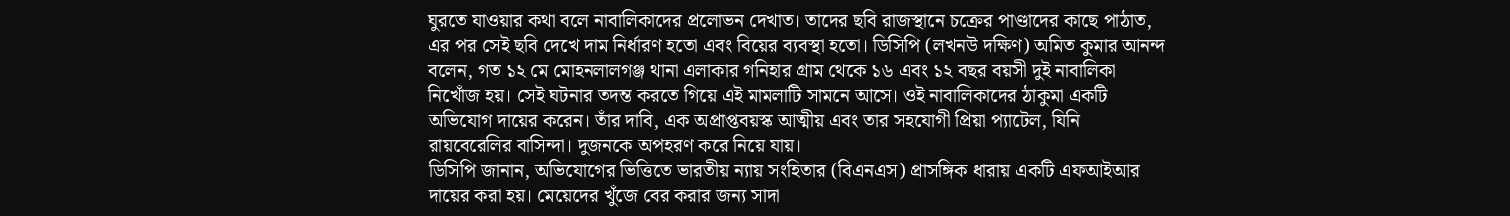ঘুরতে যাওয়ার কথা বলে নাবালিকাদের প্রলোভন দেখাত। তাদের ছবি রাজস্থানে চক্রের পাণ্ডাদের কাছে পাঠাত, এর পর সেই ছবি দেখে দাম নির্ধারণ হতো এবং বিয়ের ব্যবস্থা হতো। ডিসিপি (লখনউ দক্ষিণ) অমিত কুমার আনন্দ বলেন, গত ১২ মে মোহনলালগঞ্জ থানা এলাকার গনিহার গ্রাম থেকে ১৬ এবং ১২ বছর বয়সী দুই নাবালিকা নিখোঁজ হয়। সেই ঘটনার তদন্ত করতে গিয়ে এই মামলাটি সামনে আসে। ওই নাবালিকাদের ঠাকুমা একটি অভিযোগ দায়ের করেন। তাঁর দাবি, এক অপ্রাপ্তবয়স্ক আত্মীয় এবং তার সহযোগী প্রিয়া প্যাটেল, যিনি রায়বেরেলির বাসিন্দা। দুজনকে অপহরণ করে নিয়ে যায়।
ডিসিপি জানান, অভিযোগের ভিত্তিতে ভারতীয় ন্যায় সংহিতার (বিএনএস) প্রাসঙ্গিক ধারায় একটি এফআইআর দায়ের করা হয়। মেয়েদের খুঁজে বের করার জন্য সাদা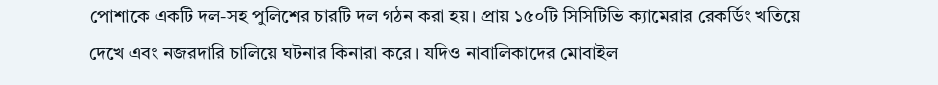পোশাকে একটি দল-সহ পুলিশের চারটি দল গঠন করা হয়। প্রায় ১৫০টি সিসিটিভি ক্যামেরার রেকর্ডিং খতিয়ে দেখে এবং নজরদারি চালিয়ে ঘটনার কিনারা করে। যদিও নাবালিকাদের মোবাইল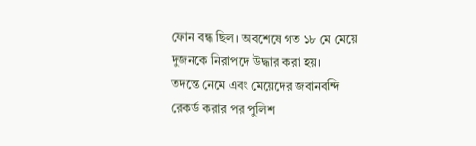ফোন বন্ধ ছিল। অবশেষে গত ১৮ মে মেয়ে দুজনকে নিরাপদে উদ্ধার করা হয়।
তদন্তে নেমে এবং মেয়েদের জবানবন্দি রেকর্ড করার পর পুলিশ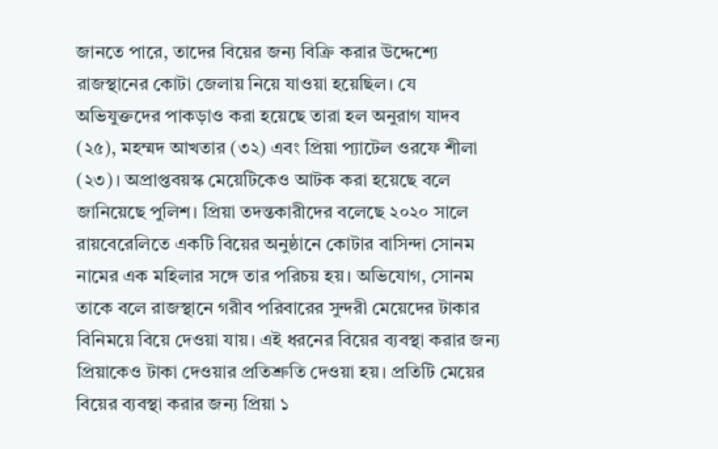জানতে পারে, তাদের বিয়ের জন্য বিক্রি করার উদ্দেশ্যে রাজস্থানের কোটা জেলায় নিয়ে যাওয়া হয়েছিল। যে অভিযুক্তদের পাকড়াও করা হয়েছে তারা হল অনুরাগ যাদব (২৫), মহম্মদ আখতার (৩২) এবং প্রিয়া প্যাটেল ওরফে শীলা (২৩)। অপ্রাপ্তবয়স্ক মেয়েটিকেও আটক করা হয়েছে বলে জানিয়েছে পুলিশ। প্রিয়া তদন্তকারীদের বলেছে ২০২০ সালে রায়বেরেলিতে একটি বিয়ের অনুষ্ঠানে কোটার বাসিন্দা সোনম নামের এক মহিলার সঙ্গে তার পরিচয় হয়। অভিযোগ, সোনম তাকে বলে রাজস্থানে গরীব পরিবারের সুন্দরী মেয়েদের টাকার বিনিময়ে বিয়ে দেওয়া যায়। এই ধরনের বিয়ের ব্যবস্থা করার জন্য প্রিয়াকেও টাকা দেওয়ার প্রতিশ্রুতি দেওয়া হয়। প্রতিটি মেয়ের বিয়ের ব্যবস্থা করার জন্য প্রিয়া ১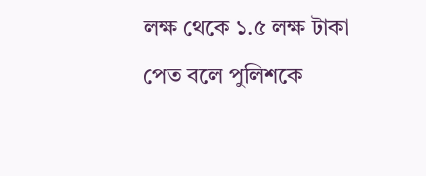লক্ষ থেকে ১.৫ লক্ষ টাকা পেত বলে পুলিশকে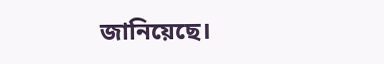জানিয়েছে।